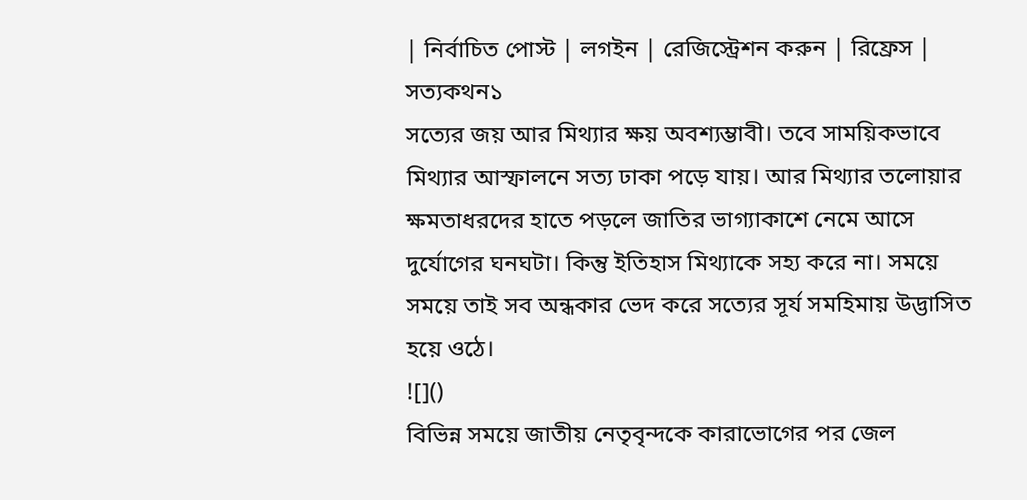| নির্বাচিত পোস্ট | লগইন | রেজিস্ট্রেশন করুন | রিফ্রেস |
সত্যকথন১
সত্যের জয় আর মিথ্যার ক্ষয় অবশ্যম্ভাবী। তবে সাময়িকভাবে মিথ্যার আস্ফালনে সত্য ঢাকা পড়ে যায়। আর মিথ্যার তলোয়ার ক্ষমতাধরদের হাতে পড়লে জাতির ভাগ্যাকাশে নেমে আসে দুর্যোগের ঘনঘটা। কিন্তু ইতিহাস মিথ্যাকে সহ্য করে না। সময়ে সময়ে তাই সব অন্ধকার ভেদ করে সত্যের সূর্য সমহিমায় উদ্ভাসিত হয়ে ওঠে।
![]()
বিভিন্ন সময়ে জাতীয় নেতৃবৃন্দকে কারাভোগের পর জেল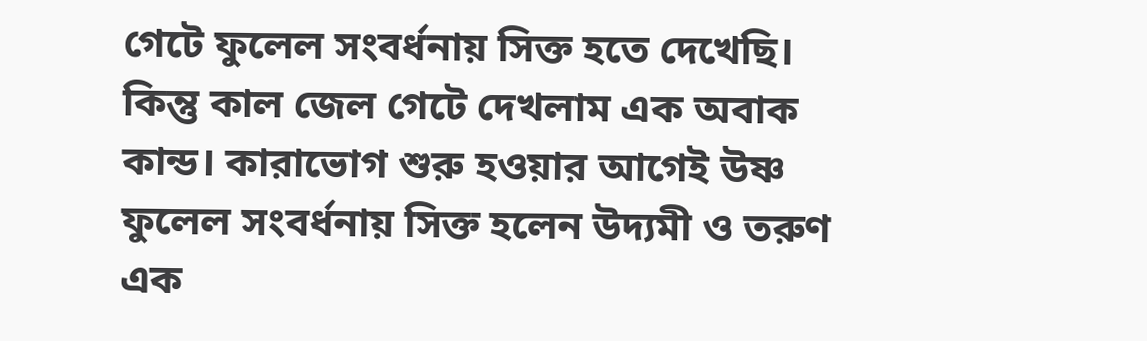গেটে ফুলেল সংবর্ধনায় সিক্ত হতে দেখেছি। কিন্তু কাল জেল গেটে দেখলাম এক অবাক কান্ড। কারাভোগ শুরু হওয়ার আগেই উষ্ণ ফুলেল সংবর্ধনায় সিক্ত হলেন উদ্যমী ও তরুণ এক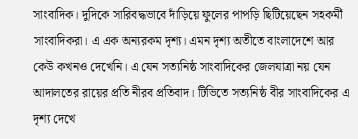সাংবাদিক। দুদিকে সারিবদ্ধভাবে দাঁড়িয়ে ফুলের পাপড়ি ছিটিয়েছেন সহকর্মী সাংবাদিকরা। এ এক অন্যরকম দৃশ্য। এমন দৃশ্য অতীতে বাংলাদেশে আর কেউ কখনও দেখেনি। এ যেন সত্যনিষ্ঠ সাংবাদিকের জেলযাত্রা নয় যেন আদালতের রায়ের প্রতি নীরব প্রতিবাদ। টিভিতে সত্যনিষ্ঠ বীর সাংবাদিকের এ দৃশ্য দেখে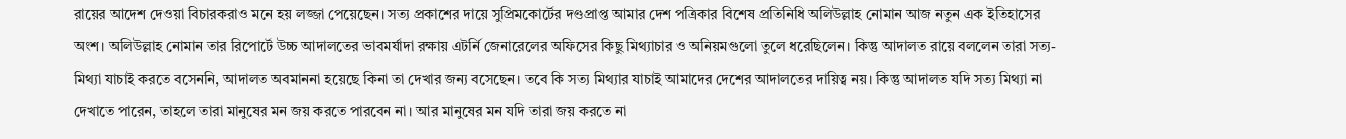রায়ের আদেশ দেওয়া বিচারকরাও মনে হয় লজ্জা পেয়েছেন। সত্য প্রকাশের দায়ে সুপ্রিমকোর্টের দণ্ডপ্রাপ্ত আমার দেশ পত্রিকার বিশেষ প্রতিনিধি অলিউল্লাহ নোমান আজ নতুন এক ইতিহাসের অংশ। অলিউল্লাহ নোমান তার রিপোর্টে উচ্চ আদালতের ভাবমর্যাদা রক্ষায় এটর্নি জেনারেলের অফিসের কিছু মিথ্যাচার ও অনিয়মগুলো তুলে ধরেছিলেন। কিন্তু আদালত রায়ে বললেন তারা সত্য-মিথ্যা যাচাই করতে বসেননি, আদালত অবমাননা হয়েছে কিনা তা দেখার জন্য বসেছেন। তবে কি সত্য মিথ্যার যাচাই আমাদের দেশের আদালতের দায়িত্ব নয়। কিন্তু আদালত যদি সত্য মিথ্যা না দেখাতে পারেন, তাহলে তারা মানুষের মন জয় করতে পারবেন না। আর মানুষের মন যদি তারা জয় করতে না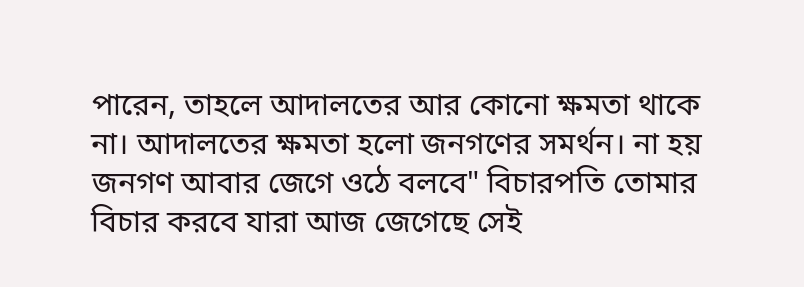পারেন, তাহলে আদালতের আর কোনো ক্ষমতা থাকে না। আদালতের ক্ষমতা হলো জনগণের সমর্থন। না হয় জনগণ আবার জেগে ওঠে বলবে" বিচারপতি তোমার বিচার করবে যারা আজ জেগেছে সেই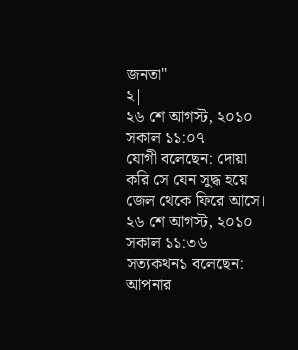জনতা"
২|
২৬ শে আগস্ট, ২০১০ সকাল ১১:০৭
যোগী বলেছেন: দোয়া করি সে যেন সুদ্ধ হয়ে জেল থেকে ফিরে আসে।
২৬ শে আগস্ট, ২০১০ সকাল ১১:৩৬
সত্যকথন১ বলেছেন: আপনার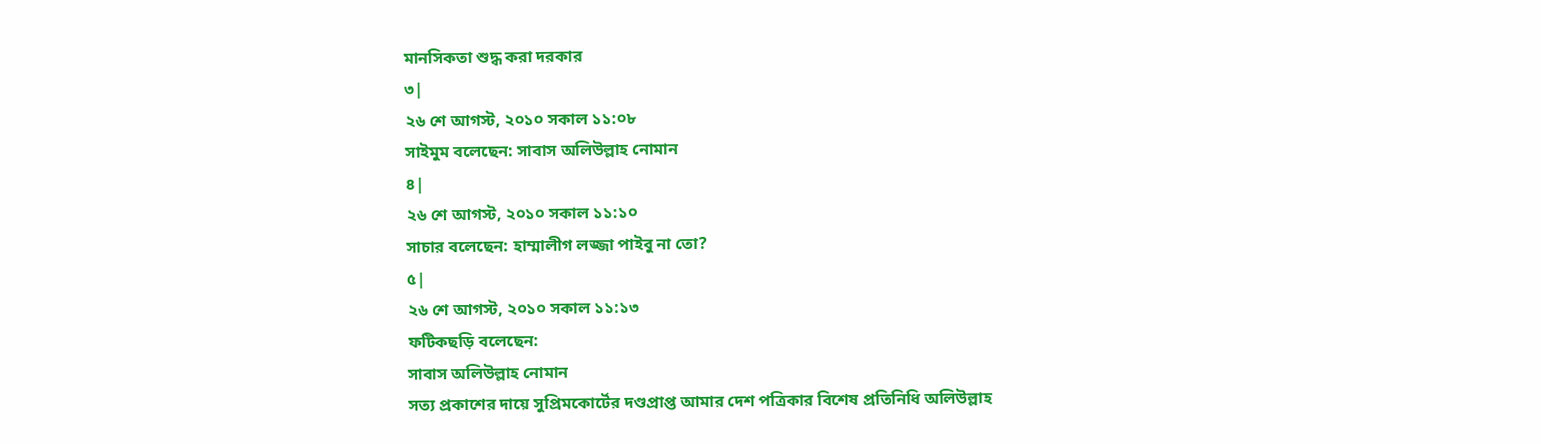মানসিকতা শুদ্ধ করা দরকার
৩|
২৬ শে আগস্ট, ২০১০ সকাল ১১:০৮
সাইমুম বলেছেন: সাবাস অলিউল্লাহ নোমান
৪|
২৬ শে আগস্ট, ২০১০ সকাল ১১:১০
সাচার বলেছেন: হাম্মালীগ লজ্জা পাইবু না তো?
৫|
২৬ শে আগস্ট, ২০১০ সকাল ১১:১৩
ফটিকছড়ি বলেছেন:
সাবাস অলিউল্লাহ নোমান
সত্য প্রকাশের দায়ে সুপ্রিমকোর্টের দণ্ডপ্রাপ্ত আমার দেশ পত্রিকার বিশেষ প্রতিনিধি অলিউল্লাহ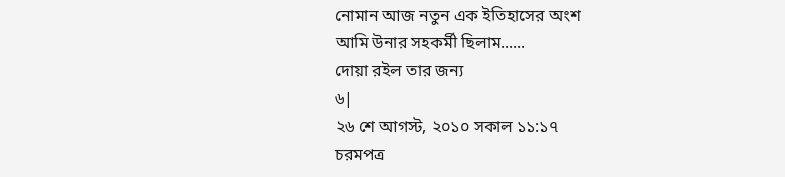নোমান আজ নতুন এক ইতিহাসের অংশ
আমি উনার সহকর্মী ছিলাম......
দোয়া রইল তার জন্য
৬|
২৬ শে আগস্ট, ২০১০ সকাল ১১:১৭
চরমপত্র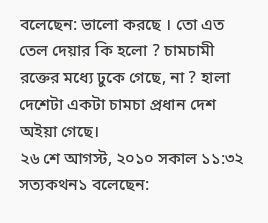বলেছেন: ভালো করছে । তো এত তেল দেয়ার কি হলো ? চামচামী রক্তের মধ্যে ঢুকে গেছে, না ? হালা দেশেটা একটা চামচা প্রধান দেশ অইয়া গেছে।
২৬ শে আগস্ট, ২০১০ সকাল ১১:৩২
সত্যকথন১ বলেছেন: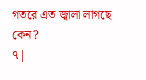গতরে এত জ্বালা লাগছে কেন?
৭|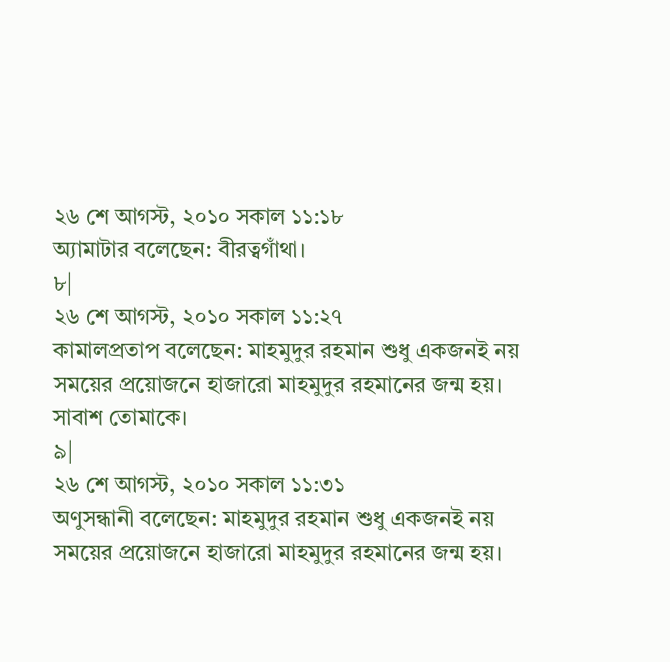২৬ শে আগস্ট, ২০১০ সকাল ১১:১৮
অ্যামাটার বলেছেন: বীরত্বগাঁথা।
৮|
২৬ শে আগস্ট, ২০১০ সকাল ১১:২৭
কামালপ্রতাপ বলেছেন: মাহমুদুর রহমান শুধু একজনই নয় সময়ের প্রয়োজনে হাজারো মাহমুদুর রহমানের জন্ম হয়। সাবাশ তোমাকে।
৯|
২৬ শে আগস্ট, ২০১০ সকাল ১১:৩১
অণুসন্ধানী বলেছেন: মাহমুদুর রহমান শুধু একজনই নয় সময়ের প্রয়োজনে হাজারো মাহমুদুর রহমানের জন্ম হয়।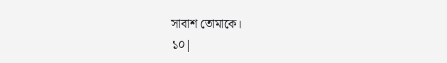সাবাশ তোমাকে।
১০|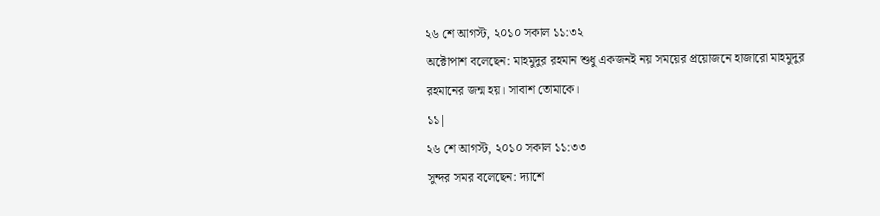২৬ শে আগস্ট, ২০১০ সকাল ১১:৩২
অক্টোপাশ বলেছেন: মাহমুদুর রহমান শুধু একজনই নয় সময়ের প্রয়োজনে হাজারো মাহমুদুর রহমানের জন্ম হয়। সাবাশ তোমাকে।
১১|
২৬ শে আগস্ট, ২০১০ সকাল ১১:৩৩
সুন্দর সমর বলেছেন: দ্যাশে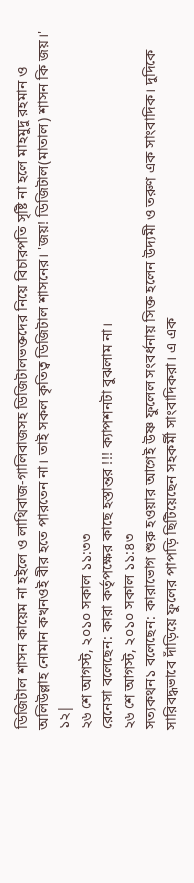ডিজিটাল শাসন কায়েম না হইলে ও লাথিবাজ-গালিবাজসহ ডিজিটালভক্তদের নিয়ে বিচারপতি সৃষ্টি না হলে মাহমুদু রহমান ও অলিউল্লাহ নোমান কখনওই বীর হতে পারতেন না। তাই সকল কৃতিত্ব ডিজিটাল শাসনের। 'জয়! ডিজিটাল(মাতাল) শাসন কি জয়।'
১২|
২৬ শে আগস্ট, ২০১০ সকাল ১১:৩৩
রেনেসা বলেছেন: কারা কর্তৃপক্ষের কাছে হস্তান্তর !!! ক্যাপশনটা বুঝলাম না।
২৬ শে আগস্ট, ২০১০ সকাল ১১:৪৩
সত্যকথন১ বলেছেন: কারাভোগ শুরু হওয়ার আগেই উষ্ণ ফুলেল সংবর্ধনায় সিক্ত হলেন উদ্যমী ও তরুণ এক সাংবাদিক। দুদিকে সারিবদ্ধভাবে দাঁড়িয়ে ফুলের পাপড়ি ছিটিয়েছেন সহকর্মী সাংবাদিকরা। এ এক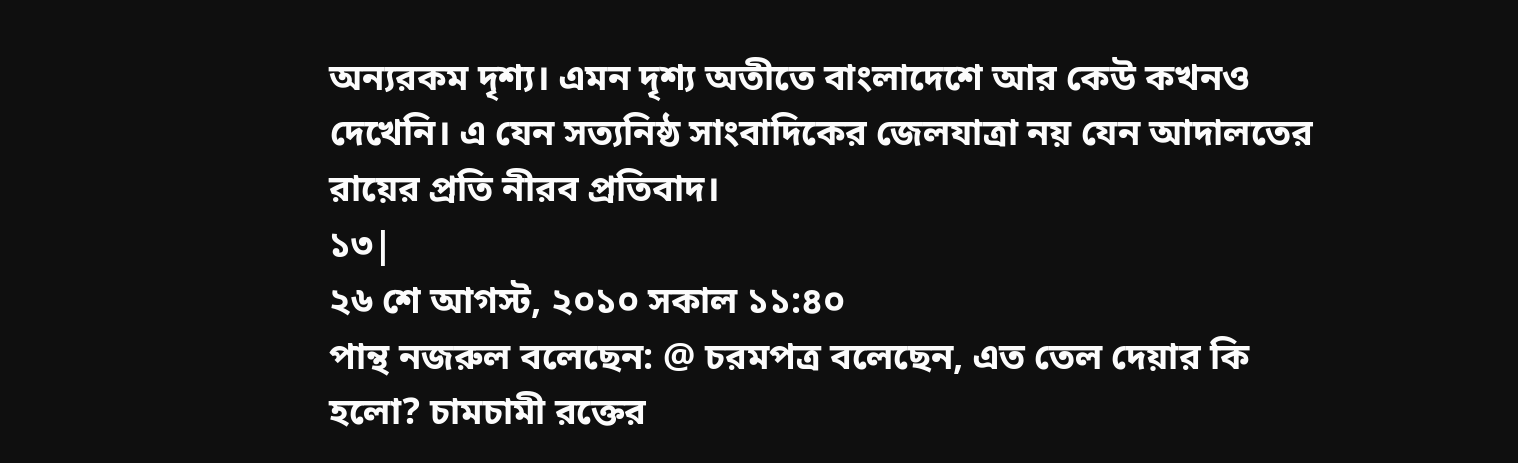অন্যরকম দৃশ্য। এমন দৃশ্য অতীতে বাংলাদেশে আর কেউ কখনও দেখেনি। এ যেন সত্যনিষ্ঠ সাংবাদিকের জেলযাত্রা নয় যেন আদালতের রায়ের প্রতি নীরব প্রতিবাদ।
১৩|
২৬ শে আগস্ট, ২০১০ সকাল ১১:৪০
পান্থ নজরুল বলেছেন: @ চরমপত্র বলেছেন, এত তেল দেয়ার কি হলো? চামচামী রক্তের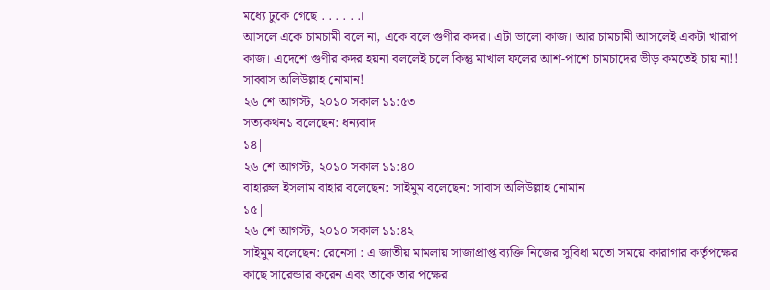মধ্যে ঢুকে গেছে . . . . . .।
আসলে একে চামচামী বলে না, একে বলে গুণীর কদর। এটা ভালো কাজ। আর চামচামী আসলেই একটা খারাপ কাজ। এদেশে গুণীর কদর হয়না বললেই চলে কিন্তু মাখাল ফলের আশ-পাশে চামচাদের ভীড় কমতেই চায় না!!
সাব্বাস অলিউল্লাহ নোমান!
২৬ শে আগস্ট, ২০১০ সকাল ১১:৫৩
সত্যকথন১ বলেছেন: ধন্যবাদ
১৪|
২৬ শে আগস্ট, ২০১০ সকাল ১১:৪০
বাহারুল ইসলাম বাহার বলেছেন: সাইমুম বলেছেন: সাবাস অলিউল্লাহ নোমান
১৫|
২৬ শে আগস্ট, ২০১০ সকাল ১১:৪২
সাইমুম বলেছেন: রেনেসা : এ জাতীয় মামলায় সাজাপ্রাপ্ত ব্যক্তি নিজের সুবিধা মতো সময়ে কারাগার কর্তৃপক্ষের কাছে সারেন্ডার করেন এবং তাকে তার পক্ষের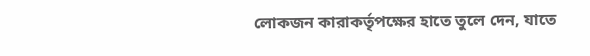লোকজন কারাকর্তৃপক্ষের হাতে তুলে দেন, যাতে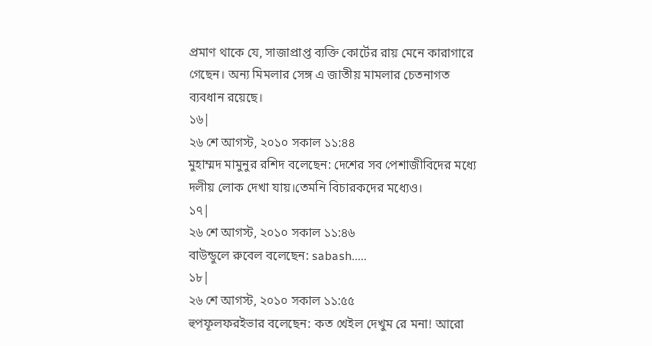প্রমাণ থাকে যে, সাজাপ্রাপ্ত ব্যক্তি কোর্টের রায় মেনে কারাগারে গেছেন। অন্য মিমলার সেঙ্গ এ জাতীয় মামলার চেতনাগত ব্যবধান রয়েছে।
১৬|
২৬ শে আগস্ট, ২০১০ সকাল ১১:৪৪
মুহাম্মদ মামুনুর রশিদ বলেছেন: দেশের সব পেশাজীবিদের মধ্যে দলীয় লোক দেখা যায়।তেমনি বিচারকদের মধ্যেও।
১৭|
২৬ শে আগস্ট, ২০১০ সকাল ১১:৪৬
বাউন্ডুলে রুবেল বলেছেন: sabash.....
১৮|
২৬ শে আগস্ট, ২০১০ সকাল ১১:৫৫
হুপফূলফরইভার বলেছেন: কত খেইল দেখুম রে মনা! আরো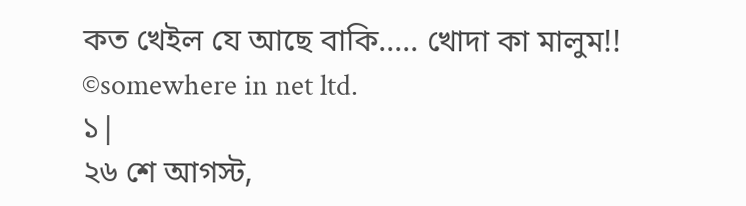কত খেইল যে আছে বাকি..... খোদা কা মালুম!!
©somewhere in net ltd.
১|
২৬ শে আগস্ট,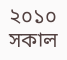২০১০ সকাল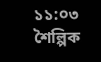১১:০৩
শৈল্পিক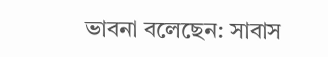ভাবনা বলেছেন: সাবাস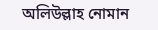অলিউল্লাহ নোমান